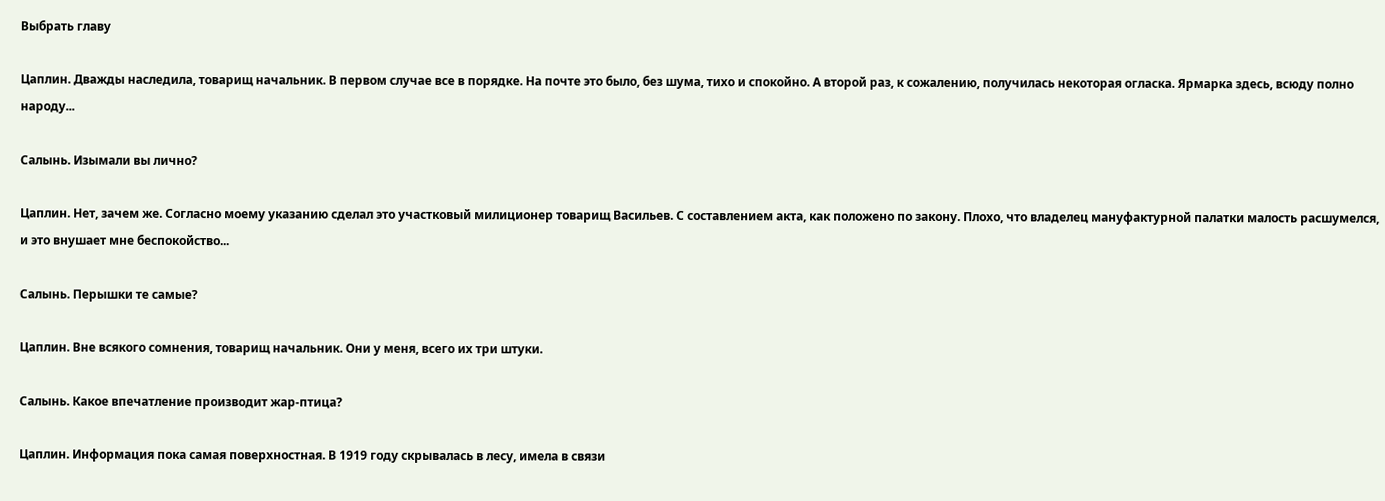Выбрать главу

Цаплин. Дважды наследила, товарищ начальник. В первом случае все в порядке. На почте это было, без шума, тихо и спокойно. А второй раз, к сожалению, получилась некоторая огласка. Ярмарка здесь, всюду полно народу...

Салынь. Изымали вы лично?

Цаплин. Нет, зачем же. Согласно моему указанию сделал это участковый милиционер товарищ Васильев. С составлением акта, как положено по закону. Плохо, что владелец мануфактурной палатки малость расшумелся, и это внушает мне беспокойство...

Салынь. Перышки те самые?

Цаплин. Вне всякого сомнения, товарищ начальник. Они у меня, всего их три штуки.

Салынь. Какое впечатление производит жар-птица?

Цаплин. Информация пока самая поверхностная. В 1919 году скрывалась в лесу, имела в связи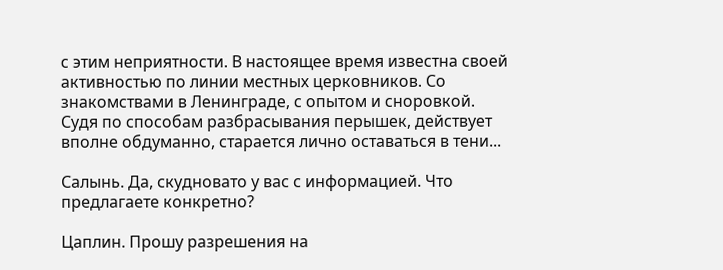с этим неприятности. В настоящее время известна своей активностью по линии местных церковников. Со знакомствами в Ленинграде, с опытом и сноровкой. Судя по способам разбрасывания перышек, действует вполне обдуманно, старается лично оставаться в тени...

Салынь. Да, скудновато у вас с информацией. Что предлагаете конкретно?

Цаплин. Прошу разрешения на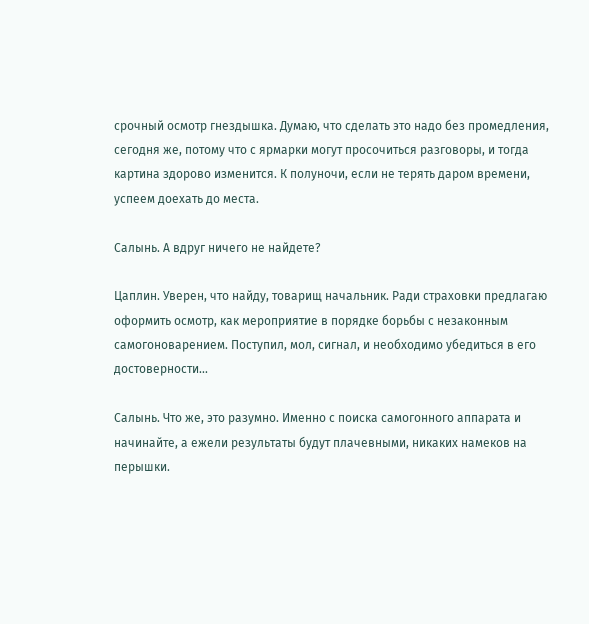срочный осмотр гнездышка. Думаю, что сделать это надо без промедления, сегодня же, потому что с ярмарки могут просочиться разговоры, и тогда картина здорово изменится. К полуночи, если не терять даром времени, успеем доехать до места.

Салынь. А вдруг ничего не найдете?

Цаплин. Уверен, что найду, товарищ начальник. Ради страховки предлагаю оформить осмотр, как мероприятие в порядке борьбы с незаконным самогоноварением. Поступил, мол, сигнал, и необходимо убедиться в его достоверности...

Салынь. Что же, это разумно. Именно с поиска самогонного аппарата и начинайте, а ежели результаты будут плачевными, никаких намеков на перышки.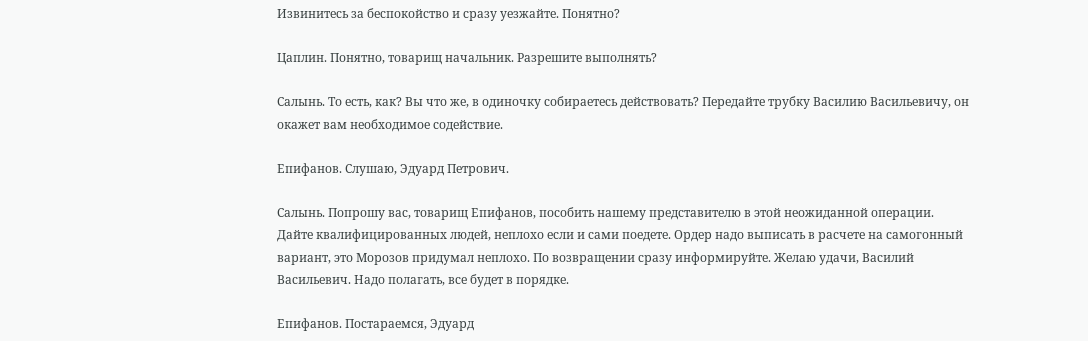Извинитесь за беспокойство и сразу уезжайте. Понятно?

Цаплин. Понятно, товарищ начальник. Разрешите выполнять?

Салынь. То есть, как? Вы что же, в одиночку собираетесь действовать? Передайте трубку Василию Васильевичу, он окажет вам необходимое содействие.

Епифанов. Слушаю, Эдуард Петрович.

Салынь. Попрошу вас, товарищ Епифанов, пособить нашему представителю в этой неожиданной операции. Дайте квалифицированных людей, неплохо если и сами поедете. Ордер надо выписать в расчете на самогонный вариант, это Морозов придумал неплохо. По возвращении сразу информируйте. Желаю удачи, Василий Васильевич. Надо полагать, все будет в порядке.

Епифанов. Постараемся, Эдуард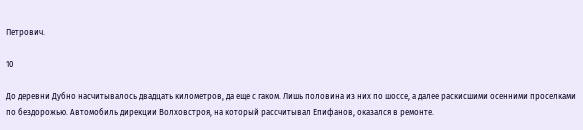Петрович.

10

До деревни Дубно насчитывалось двадцать километров, да еще с гаком. Лишь половина из них по шоссе, а далее раскисшими осенними проселками по бездорожью. Автомобиль дирекции Волховстроя, на который рассчитывал Епифанов, оказался в ремонте.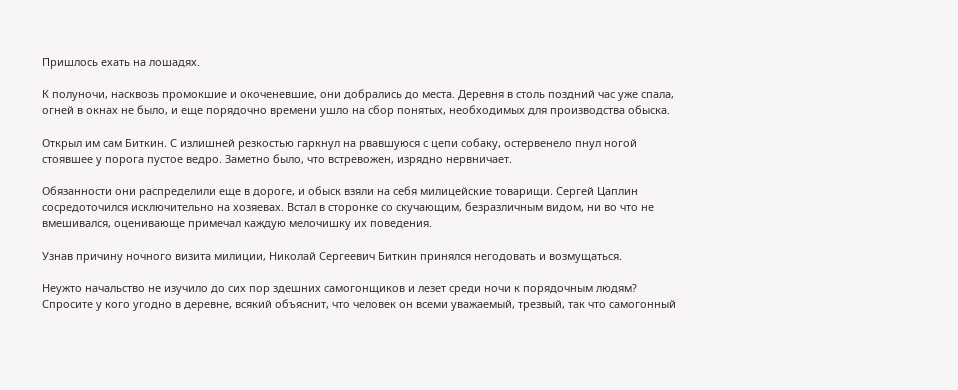Пришлось ехать на лошадях.

К полуночи, насквозь промокшие и окоченевшие, они добрались до места. Деревня в столь поздний час уже спала, огней в окнах не было, и еще порядочно времени ушло на сбор понятых, необходимых для производства обыска.

Открыл им сам Биткин. С излишней резкостью гаркнул на рвавшуюся с цепи собаку, остервенело пнул ногой стоявшее у порога пустое ведро. Заметно было, что встревожен, изрядно нервничает.

Обязанности они распределили еще в дороге, и обыск взяли на себя милицейские товарищи. Сергей Цаплин сосредоточился исключительно на хозяевах. Встал в сторонке со скучающим, безразличным видом, ни во что не вмешивался, оценивающе примечал каждую мелочишку их поведения.

Узнав причину ночного визита милиции, Николай Сергеевич Биткин принялся негодовать и возмущаться.

Неужто начальство не изучило до сих пор здешних самогонщиков и лезет среди ночи к порядочным людям? Спросите у кого угодно в деревне, всякий объяснит, что человек он всеми уважаемый, трезвый, так что самогонный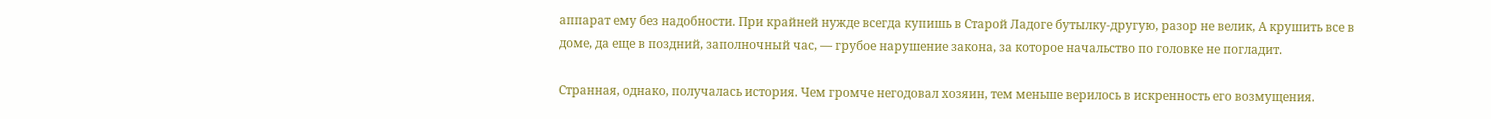аппарат ему без надобности. При крайней нужде всегда купишь в Старой Ладоге бутылку-другую, разор не велик, А крушить все в доме, да еще в поздний, заполночный час, — грубое нарушение закона, за которое начальство по головке не погладит.

Странная, однако, получалась история. Чем громче негодовал хозяин, тем меньше верилось в искренность его возмущения.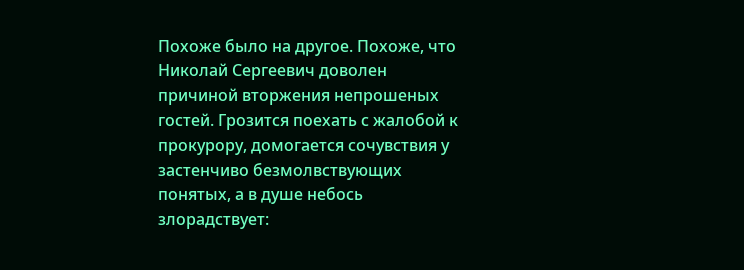Похоже было на другое. Похоже, что Николай Сергеевич доволен причиной вторжения непрошеных гостей. Грозится поехать с жалобой к прокурору, домогается сочувствия у застенчиво безмолвствующих понятых, а в душе небось злорадствует: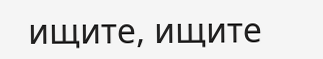ищите, ищите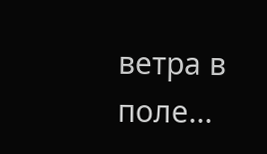ветра в поле...